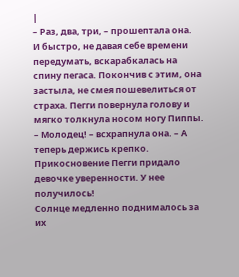|
– Раз, два, три, – прошептала она.
И быстро, не давая себе времени передумать, вскарабкалась на спину пегаса. Покончив с этим, она застыла, не смея пошевелиться от страха. Пегги повернула голову и мягко толкнула носом ногу Пиппы.
– Молодец! – всхрапнула она. – А теперь держись крепко.
Прикосновение Пегги придало девочке уверенности. У нее получилось!
Солнце медленно поднималось за их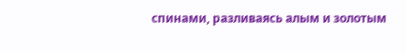спинами, разливаясь алым и золотым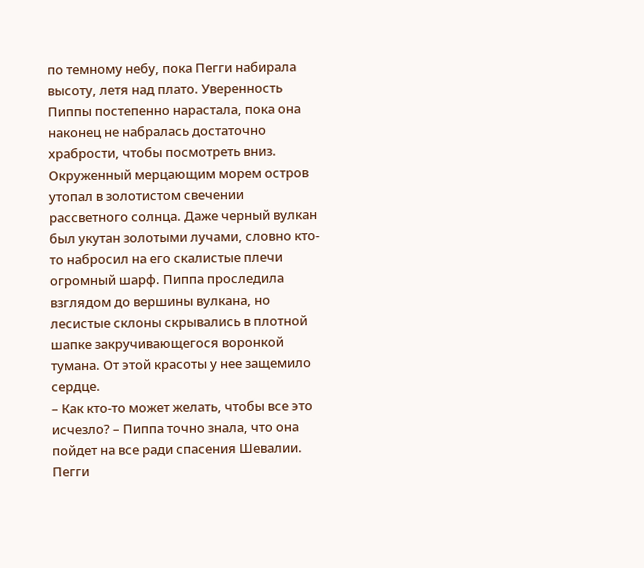по темному небу, пока Пегги набирала высоту, летя над плато. Уверенность Пиппы постепенно нарастала, пока она наконец не набралась достаточно храбрости, чтобы посмотреть вниз. Окруженный мерцающим морем остров утопал в золотистом свечении рассветного солнца. Даже черный вулкан был укутан золотыми лучами, словно кто-то набросил на его скалистые плечи огромный шарф. Пиппа проследила взглядом до вершины вулкана, но лесистые склоны скрывались в плотной шапке закручивающегося воронкой тумана. От этой красоты у нее защемило сердце.
– Как кто-то может желать, чтобы все это исчезло? – Пиппа точно знала, что она пойдет на все ради спасения Шевалии.
Пегги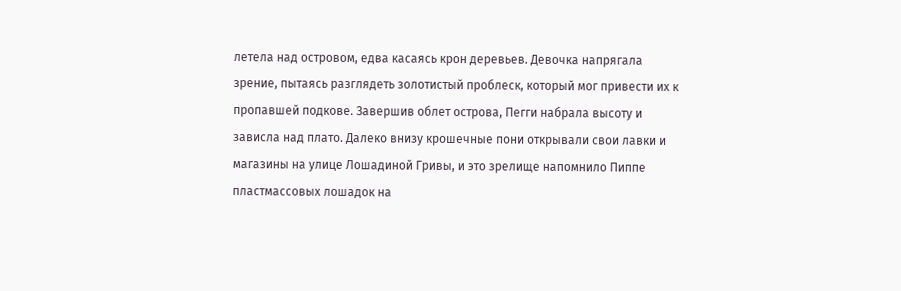летела над островом, едва касаясь крон деревьев. Девочка напрягала зрение, пытаясь разглядеть золотистый проблеск, который мог привести их к пропавшей подкове. Завершив облет острова, Пегги набрала высоту и зависла над плато. Далеко внизу крошечные пони открывали свои лавки и магазины на улице Лошадиной Гривы, и это зрелище напомнило Пиппе пластмассовых лошадок на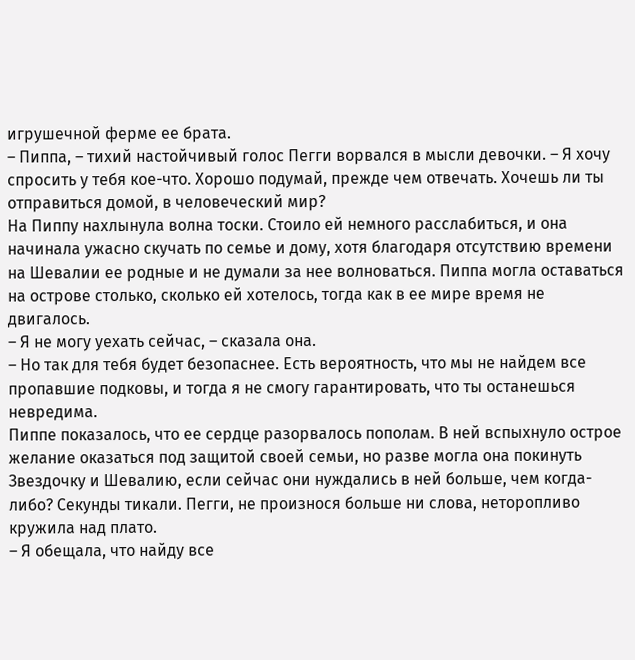игрушечной ферме ее брата.
– Пиппа, – тихий настойчивый голос Пегги ворвался в мысли девочки. – Я хочу спросить у тебя кое-что. Хорошо подумай, прежде чем отвечать. Хочешь ли ты отправиться домой, в человеческий мир?
На Пиппу нахлынула волна тоски. Стоило ей немного расслабиться, и она начинала ужасно скучать по семье и дому, хотя благодаря отсутствию времени на Шевалии ее родные и не думали за нее волноваться. Пиппа могла оставаться на острове столько, сколько ей хотелось, тогда как в ее мире время не двигалось.
– Я не могу уехать сейчас, – сказала она.
– Но так для тебя будет безопаснее. Есть вероятность, что мы не найдем все пропавшие подковы, и тогда я не смогу гарантировать, что ты останешься невредима.
Пиппе показалось, что ее сердце разорвалось пополам. В ней вспыхнуло острое желание оказаться под защитой своей семьи, но разве могла она покинуть Звездочку и Шевалию, если сейчас они нуждались в ней больше, чем когда-либо? Секунды тикали. Пегги, не произнося больше ни слова, неторопливо кружила над плато.
– Я обещала, что найду все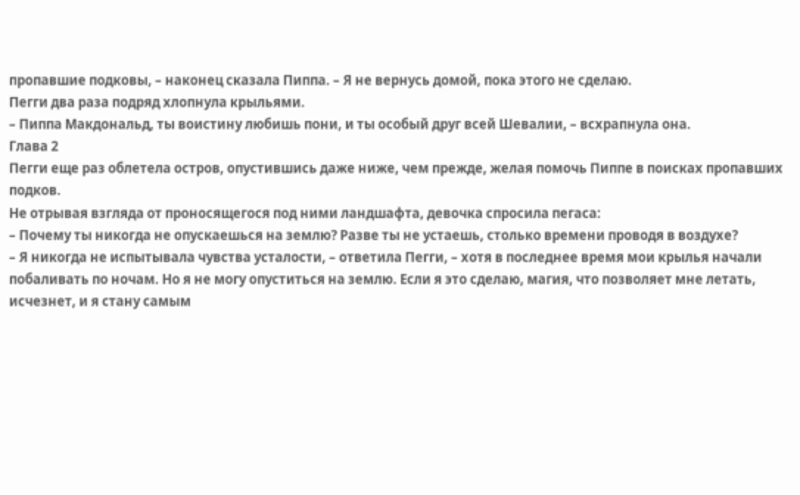пропавшие подковы, – наконец сказала Пиппа. – Я не вернусь домой, пока этого не сделаю.
Пегги два раза подряд хлопнула крыльями.
– Пиппа Макдональд, ты воистину любишь пони, и ты особый друг всей Шевалии, – всхрапнула она.
Глава 2
Пегги еще раз облетела остров, опустившись даже ниже, чем прежде, желая помочь Пиппе в поисках пропавших подков.
Не отрывая взгляда от проносящегося под ними ландшафта, девочка спросила пегаса:
– Почему ты никогда не опускаешься на землю? Разве ты не устаешь, столько времени проводя в воздухе?
– Я никогда не испытывала чувства усталости, – ответила Пегги, – хотя в последнее время мои крылья начали побаливать по ночам. Но я не могу опуститься на землю. Если я это сделаю, магия, что позволяет мне летать, исчезнет, и я стану самым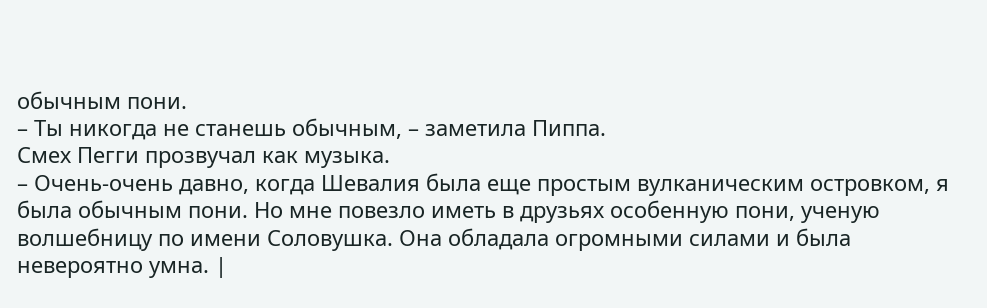обычным пони.
– Ты никогда не станешь обычным, – заметила Пиппа.
Смех Пегги прозвучал как музыка.
– Очень-очень давно, когда Шевалия была еще простым вулканическим островком, я была обычным пони. Но мне повезло иметь в друзьях особенную пони, ученую волшебницу по имени Соловушка. Она обладала огромными силами и была невероятно умна. |